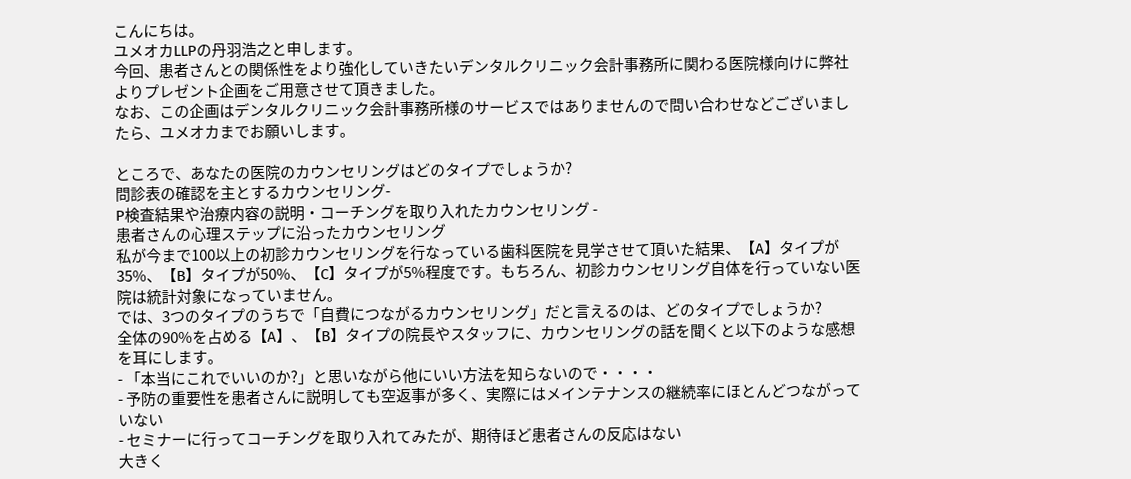こんにちは。
ユメオカLLPの丹羽浩之と申します。
今回、患者さんとの関係性をより強化していきたいデンタルクリニック会計事務所に関わる医院様向けに弊社よりプレゼント企画をご用意させて頂きました。
なお、この企画はデンタルクリニック会計事務所様のサービスではありませんので問い合わせなどございましたら、ユメオカまでお願いします。

ところで、あなたの医院のカウンセリングはどのタイプでしょうか?
問診表の確認を主とするカウンセリング-
P検査結果や治療内容の説明・コーチングを取り入れたカウンセリング -
患者さんの心理ステップに沿ったカウンセリング
私が今まで100以上の初診カウンセリングを行なっている歯科医院を見学させて頂いた結果、【A】タイプが35%、【B】タイプが50%、【C】タイプが5%程度です。もちろん、初診カウンセリング自体を行っていない医院は統計対象になっていません。
では、3つのタイプのうちで「自費につながるカウンセリング」だと言えるのは、どのタイプでしょうか?
全体の90%を占める【A】、【B】タイプの院長やスタッフに、カウンセリングの話を聞くと以下のような感想を耳にします。
- 「本当にこれでいいのか?」と思いながら他にいい方法を知らないので・・・・
- 予防の重要性を患者さんに説明しても空返事が多く、実際にはメインテナンスの継続率にほとんどつながっていない
- セミナーに行ってコーチングを取り入れてみたが、期待ほど患者さんの反応はない
大きく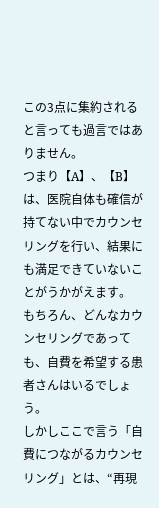この3点に集約されると言っても過言ではありません。
つまり【A】、【B】は、医院自体も確信が持てない中でカウンセリングを行い、結果にも満足できていないことがうかがえます。
もちろん、どんなカウンセリングであっても、自費を希望する患者さんはいるでしょう。
しかしここで言う「自費につながるカウンセリング」とは、“再現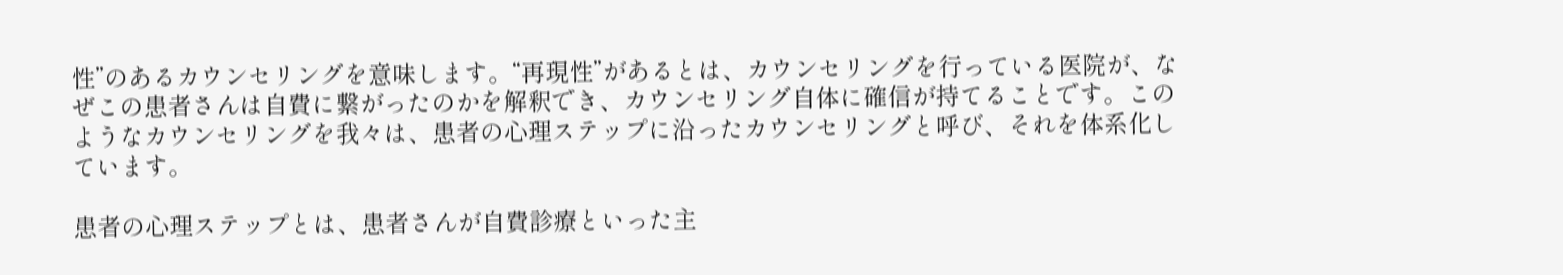性”のあるカウンセリングを意味します。“再現性”があるとは、カウンセリングを行っている医院が、なぜこの患者さんは自費に繋がったのかを解釈でき、カウンセリング自体に確信が持てることです。このようなカウンセリングを我々は、患者の心理ステップに沿ったカウンセリングと呼び、それを体系化しています。

患者の心理ステップとは、患者さんが自費診療といった主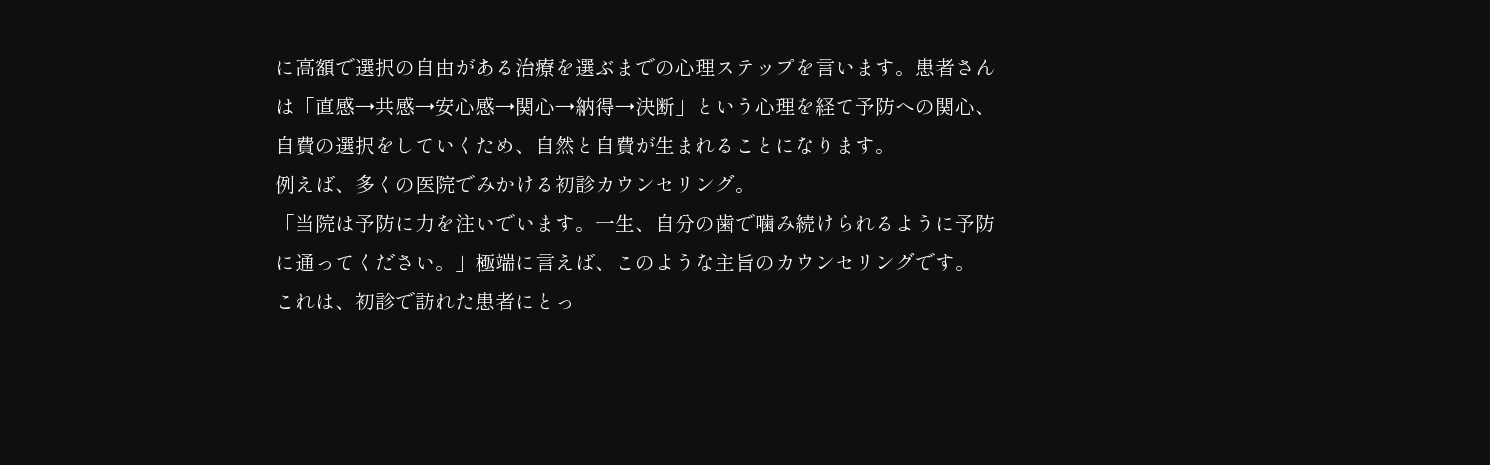に高額で選択の自由がある治療を選ぶまでの心理ステップを言います。患者さんは「直感→共感→安心感→関心→納得→決断」という心理を経て予防への関心、自費の選択をしていくため、自然と自費が生まれることになります。
例えば、多くの医院でみかける初診カウンセリング。
「当院は予防に力を注いでいます。一生、自分の歯で噛み続けられるように予防に通ってください。」極端に言えば、このような主旨のカウンセリングです。
これは、初診で訪れた患者にとっ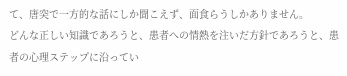て、唐突で一方的な話にしか聞こえず、面食らうしかありません。
どんな正しい知識であろうと、患者への情熱を注いだ方針であろうと、患者の心理ステップに沿ってい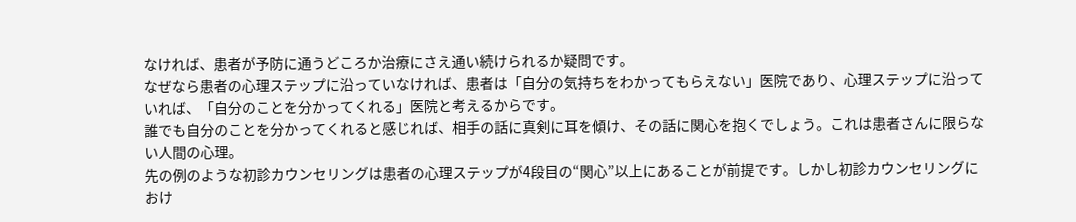なければ、患者が予防に通うどころか治療にさえ通い続けられるか疑問です。
なぜなら患者の心理ステップに沿っていなければ、患者は「自分の気持ちをわかってもらえない」医院であり、心理ステップに沿っていれば、「自分のことを分かってくれる」医院と考えるからです。
誰でも自分のことを分かってくれると感じれば、相手の話に真剣に耳を傾け、その話に関心を抱くでしょう。これは患者さんに限らない人間の心理。
先の例のような初診カウンセリングは患者の心理ステップが4段目の“関心”以上にあることが前提です。しかし初診カウンセリングにおけ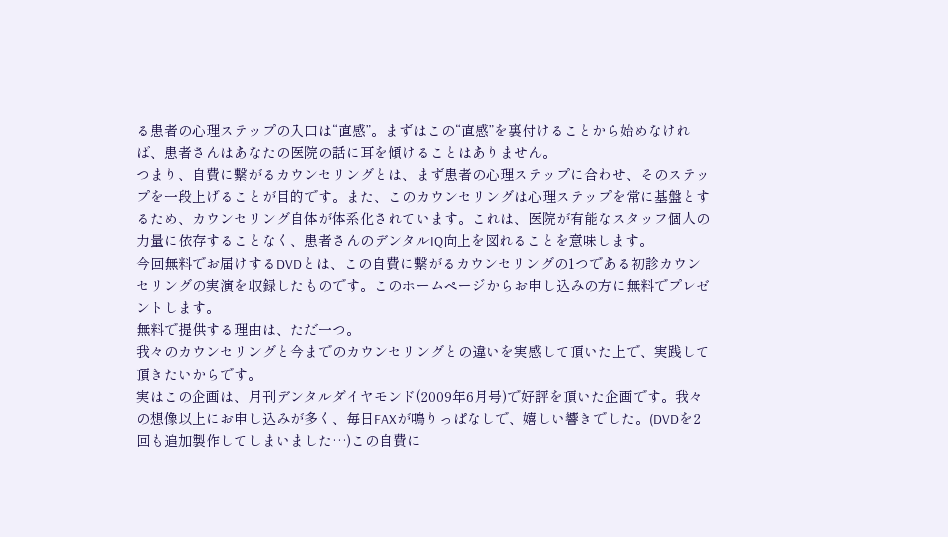る患者の心理ステップの入口は“直感”。まずはこの“直感”を裏付けることから始めなければ、患者さんはあなたの医院の話に耳を傾けることはありません。
つまり、自費に繋がるカウンセリングとは、まず患者の心理ステップに合わせ、そのステップを一段上げることが目的です。また、このカウンセリングは心理ステップを常に基盤とするため、カウンセリング自体が体系化されています。これは、医院が有能なスタッフ個人の力量に依存することなく、患者さんのデンタルIQ向上を図れることを意味します。
今回無料でお届けするDVDとは、この自費に繋がるカウンセリングの1つである初診カウンセリングの実演を収録したものです。このホームページからお申し込みの方に無料でプレゼントします。
無料で提供する理由は、ただ一つ。
我々のカウンセリングと今までのカウンセリングとの違いを実感して頂いた上で、実践して頂きたいからです。
実はこの企画は、月刊デンタルダイヤモンド(2009年6月号)で好評を頂いた企画です。我々の想像以上にお申し込みが多く、毎日FAXが鳴りっぱなしで、嬉しい響きでした。(DVDを2回も追加製作してしまいました…)この自費に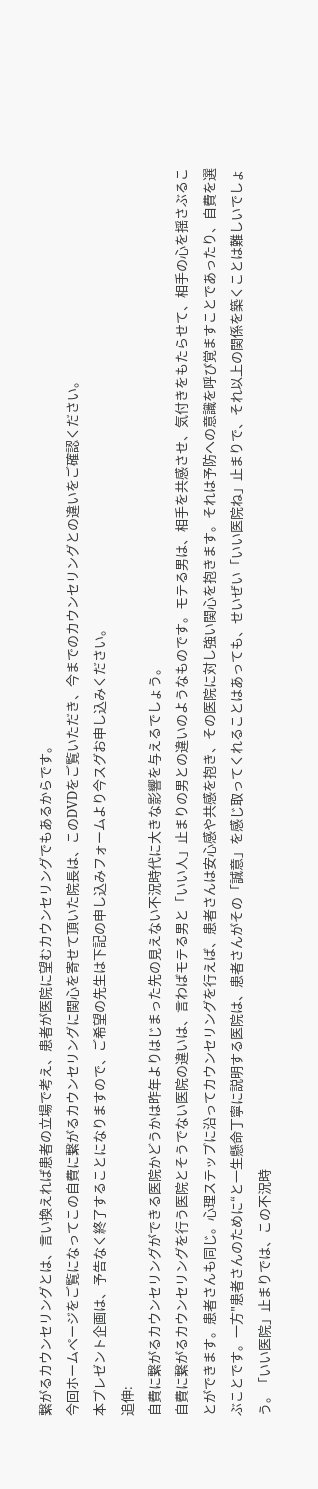繋がるカウンセリングとは、言い換えれば患者の立場で考え、患者が医院に望むカウンセリングでもあるからです。
今回ホームページをご覧になってこの自費に繋がるカウンセリングに関心を寄せて頂いた院長は、このDVDをご覧いただき、今までのカウンセリングとの違いをご確認ください。
本プレゼント企画は、予告なく終了することになりますので、ご希望の先生は下記の申し込みフォームより今スグお申し込みください。
追伸:
自費に繋がるカウンセリングができる医院かどうかは昨年よりはじまった先の見えない不況時代に大きな影響を与えるでしょう。
自費に繋がるカウンセリングを行う医院とそうでない医院の違いは、言わばモテる男と「いい人」止まりの男との違いのようなものです。モテる男は、相手を共感させ、気付きをもたらせて、相手の心を揺さぶることができます。患者さんも同じ。心理ステップに沿ってカウンセリングを行えば、患者さんは安心感や共感を抱き、その医院に対し強い関心を抱きます。それは予防への意識を呼び覚ますことであったり、自費を選ぶことです。一方"患者さんのために“と一生懸命丁寧に説明する医院は、患者さんがその「誠意」を感じ取ってくれることはあっても、せいぜい「いい医院ね」止まりで、それ以上の関係を築くことは難しいでしょう。「いい医院」止まりでは、この不況時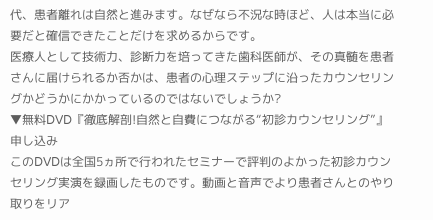代、患者離れは自然と進みます。なぜなら不況な時ほど、人は本当に必要だと確信できたことだけを求めるからです。
医療人として技術力、診断力を培ってきた歯科医師が、その真髄を患者さんに届けられるか否かは、患者の心理ステップに沿ったカウンセリングかどうかにかかっているのではないでしょうか?
▼無料DVD『徹底解剖!自然と自費につながる“初診カウンセリング”』申し込み
このDVDは全国5ヵ所で行われたセミナーで評判のよかった初診カウンセリング実演を録画したものです。動画と音声でより患者さんとのやり取りをリア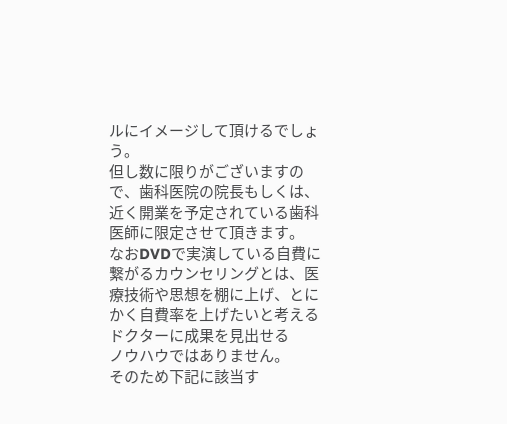ルにイメージして頂けるでしょう。
但し数に限りがございますので、歯科医院の院長もしくは、近く開業を予定されている歯科医師に限定させて頂きます。
なおDVDで実演している自費に繋がるカウンセリングとは、医療技術や思想を棚に上げ、とにかく自費率を上げたいと考えるドクターに成果を見出せる
ノウハウではありません。
そのため下記に該当す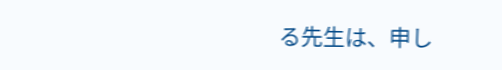る先生は、申し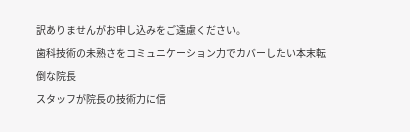訳ありませんがお申し込みをご遠慮ください。
歯科技術の未熟さをコミュニケーション力でカバーしたい本末転倒な院長
スタッフが院長の技術力に信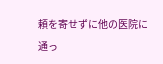頼を寄せずに他の医院に通っ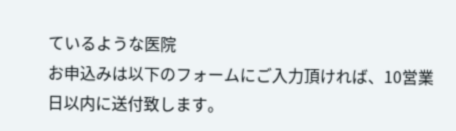ているような医院
お申込みは以下のフォームにご入力頂ければ、10営業日以内に送付致します。